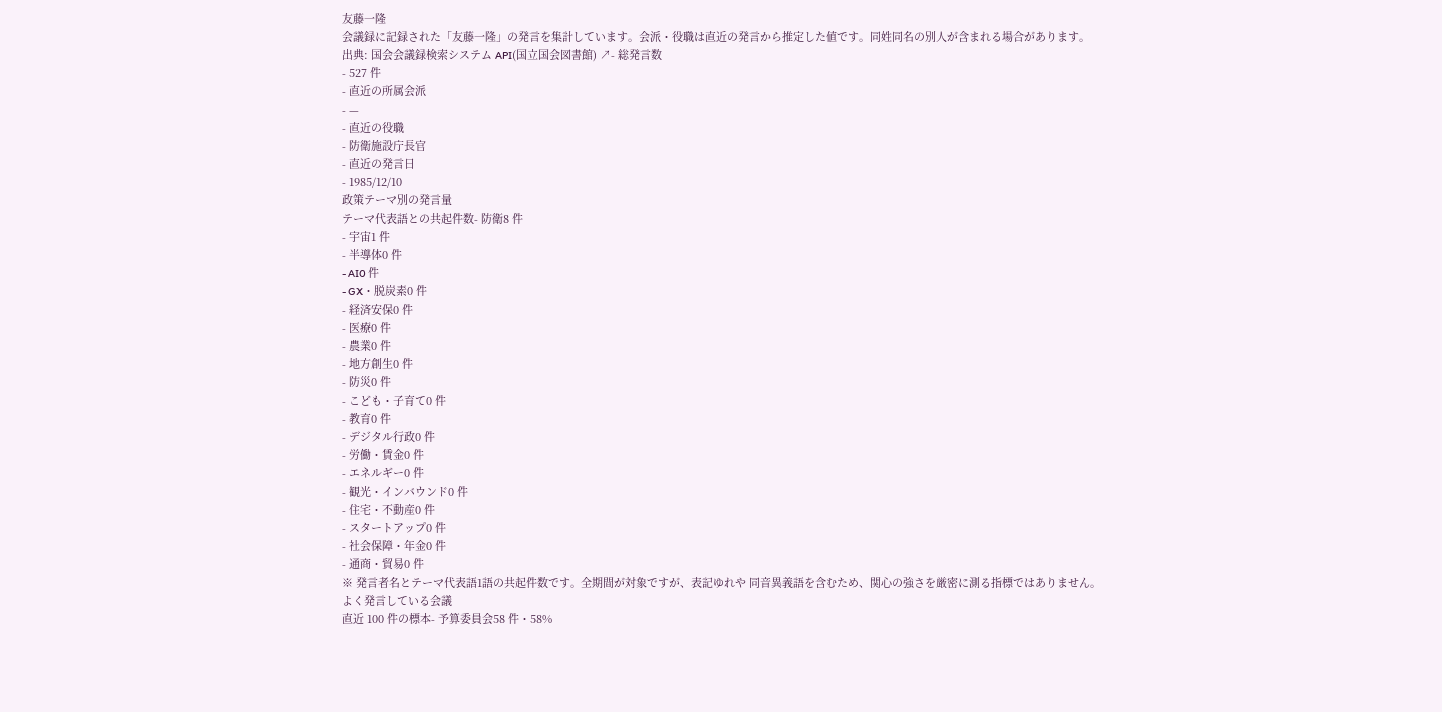友藤一隆
会議録に記録された「友藤一隆」の発言を集計しています。会派・役職は直近の発言から推定した値です。同姓同名の別人が含まれる場合があります。
出典: 国会会議録検索システム API(国立国会図書館) ↗- 総発言数
- 527 件
- 直近の所属会派
- —
- 直近の役職
- 防衛施設庁長官
- 直近の発言日
- 1985/12/10
政策テーマ別の発言量
テーマ代表語との共起件数- 防衛8 件
- 宇宙1 件
- 半導体0 件
- AI0 件
- GX・脱炭素0 件
- 経済安保0 件
- 医療0 件
- 農業0 件
- 地方創生0 件
- 防災0 件
- こども・子育て0 件
- 教育0 件
- デジタル行政0 件
- 労働・賃金0 件
- エネルギー0 件
- 観光・インバウンド0 件
- 住宅・不動産0 件
- スタートアップ0 件
- 社会保障・年金0 件
- 通商・貿易0 件
※ 発言者名とテーマ代表語1語の共起件数です。全期間が対象ですが、表記ゆれや 同音異義語を含むため、関心の強さを厳密に測る指標ではありません。
よく発言している会議
直近 100 件の標本- 予算委員会58 件・58%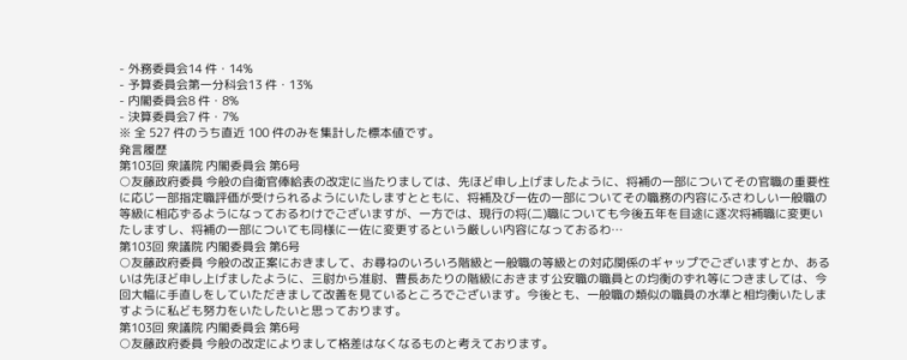- 外務委員会14 件・14%
- 予算委員会第一分科会13 件・13%
- 内閣委員会8 件・8%
- 決算委員会7 件・7%
※ 全 527 件のうち直近 100 件のみを集計した標本値です。
発言履歴
第103回 衆議院 内閣委員会 第6号
○友藤政府委員 今般の自衛官俸給表の改定に当たりましては、先ほど申し上げましたように、将補の一部についてその官職の重要性に応じ一部指定職評価が受けられるようにいたしますとともに、将補及び一佐の一部についてその職務の内容にふさわしい一般職の等級に相応ずるようになっておるわけでございますが、一方では、現行の将(二)職についても今後五年を目途に逐次将補職に変更いたしますし、将補の一部についても同様に一佐に変更するという厳しい内容になっておるわ…
第103回 衆議院 内閣委員会 第6号
○友藤政府委員 今般の改正案におきまして、お尋ねのいろいろ階級と一般職の等級との対応関係のギャップでございますとか、あるいは先ほど申し上げましたように、三尉から准尉、曹長あたりの階級におきます公安職の職員との均衡のずれ等につきましては、今回大幅に手直しをしていただきまして改善を見ているところでございます。今後とも、一般職の類似の職員の水準と相均衡いたしますように私ども努力をいたしたいと思っております。
第103回 衆議院 内閣委員会 第6号
○友藤政府委員 今般の改定によりまして格差はなくなるものと考えております。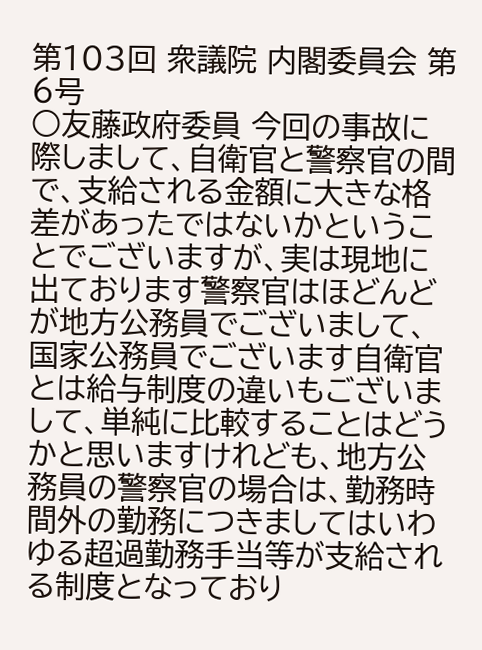第103回 衆議院 内閣委員会 第6号
○友藤政府委員 今回の事故に際しまして、自衛官と警察官の間で、支給される金額に大きな格差があったではないかということでございますが、実は現地に出ております警察官はほどんどが地方公務員でございまして、国家公務員でございます自衛官とは給与制度の違いもございまして、単純に比較することはどうかと思いますけれども、地方公務員の警察官の場合は、勤務時間外の勤務につきましてはいわゆる超過勤務手当等が支給される制度となっており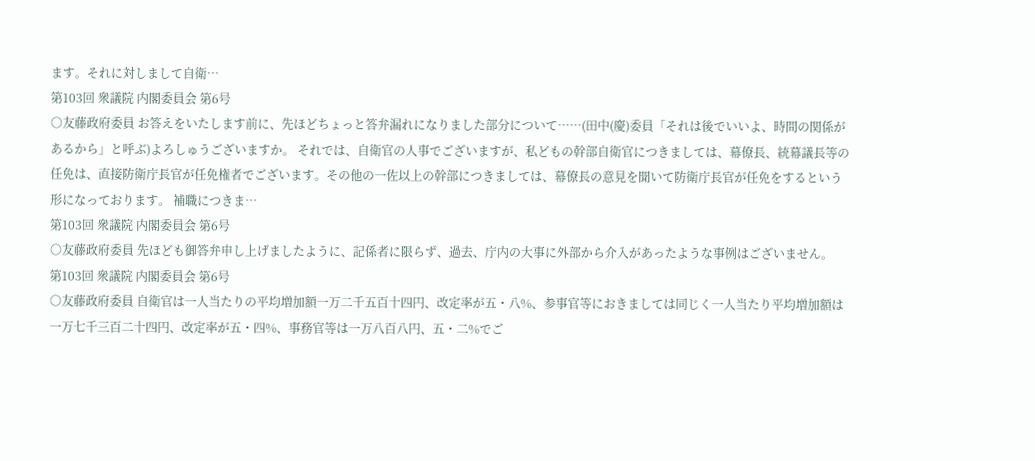ます。それに対しまして自衛…
第103回 衆議院 内閣委員会 第6号
○友藤政府委員 お答えをいたします前に、先ほどちょっと答弁漏れになりました部分について……(田中(慶)委員「それは後でいいよ、時間の関係があるから」と呼ぶ)よろしゅうございますか。 それでは、自衛官の人事でございますが、私どもの幹部自衛官につきましては、幕僚長、統幕議長等の任免は、直接防衛庁長官が任免権者でございます。その他の一佐以上の幹部につきましては、幕僚長の意見を聞いて防衛庁長官が任免をするという形になっております。 補職につきま…
第103回 衆議院 内閣委員会 第6号
○友藤政府委員 先ほども御答弁申し上げましたように、記係者に限らず、過去、庁内の大事に外部から介入があったような事例はございません。
第103回 衆議院 内閣委員会 第6号
○友藤政府委員 自衛官は一人当たりの平均増加額一万二千五百十四円、改定率が五・八%、参事官等におきましては同じく一人当たり平均増加額は一万七千三百二十四円、改定率が五・四%、事務官等は一万八百八円、五・二%でご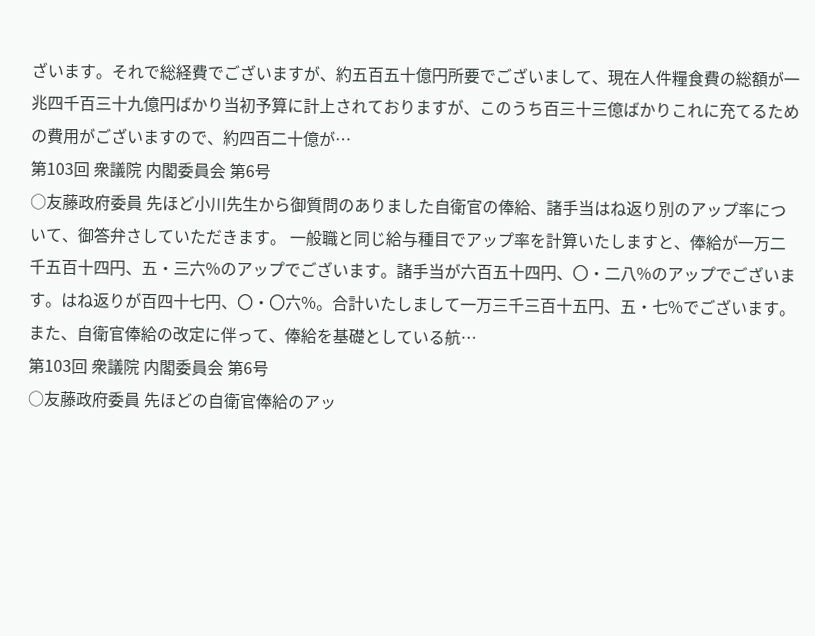ざいます。それで総経費でございますが、約五百五十億円所要でございまして、現在人件糧食費の総額が一兆四千百三十九億円ばかり当初予算に計上されておりますが、このうち百三十三億ばかりこれに充てるための費用がございますので、約四百二十億が…
第103回 衆議院 内閣委員会 第6号
○友藤政府委員 先ほど小川先生から御質問のありました自衛官の俸給、諸手当はね返り別のアップ率について、御答弁さしていただきます。 一般職と同じ給与種目でアップ率を計算いたしますと、俸給が一万二千五百十四円、五・三六%のアップでございます。諸手当が六百五十四円、〇・二八%のアップでございます。はね返りが百四十七円、〇・〇六%。合計いたしまして一万三千三百十五円、五・七%でございます。 また、自衛官俸給の改定に伴って、俸給を基礎としている航…
第103回 衆議院 内閣委員会 第6号
○友藤政府委員 先ほどの自衛官俸給のアッ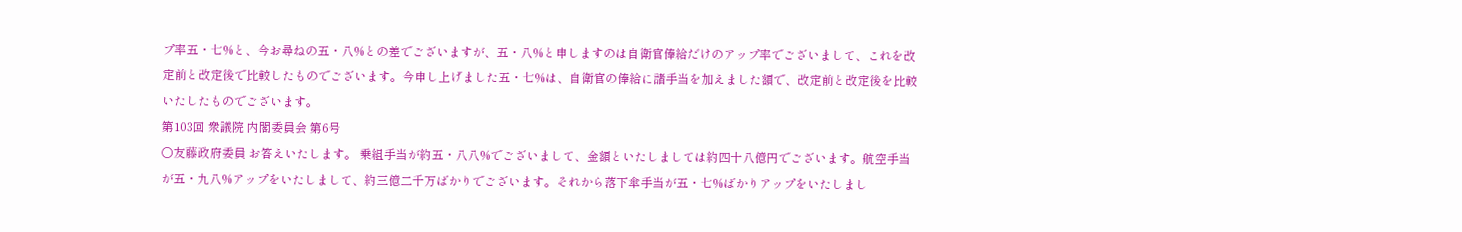プ率五・七%と、今お尋ねの五・八%との差でございますが、五・八%と申しますのは自衛官俸給だけのアップ率でございまして、これを改定前と改定後で比較したものでございます。今申し上げました五・七%は、自衛官の俸給に諸手当を加えました額で、改定前と改定後を比較いたしたものでございます。
第103回 衆議院 内閣委員会 第6号
○友藤政府委員 お答えいたします。 乗組手当が約五・八八%でございまして、金額といたしましては約四十八億円でございます。航空手当が五・九八%アップをいたしまして、約三億二千万ばかりでございます。それから落下傘手当が五・七%ばかりアップをいたしまし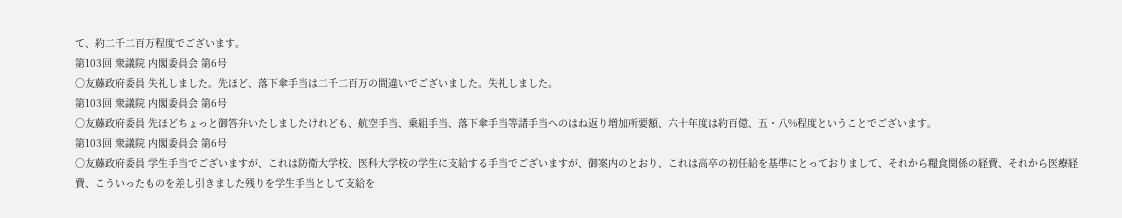て、約二千二百万程度でございます。
第103回 衆議院 内閣委員会 第6号
○友藤政府委員 失礼しました。先ほど、落下傘手当は二千二百万の間違いでございました。失礼しました。
第103回 衆議院 内閣委員会 第6号
○友藤政府委員 先ほどちょっと御答弁いたしましたけれども、航空手当、乗組手当、落下傘手当等諸手当へのはね返り増加所要額、六十年度は約百億、五・八%程度ということでございます。
第103回 衆議院 内閣委員会 第6号
○友藤政府委員 学生手当でございますが、これは防衛大学校、医科大学校の学生に支給する手当でございますが、御案内のとおり、これは高卒の初任給を基準にとっておりまして、それから糧食関係の経費、それから医療経費、こういったものを差し引きました残りを学生手当として支給を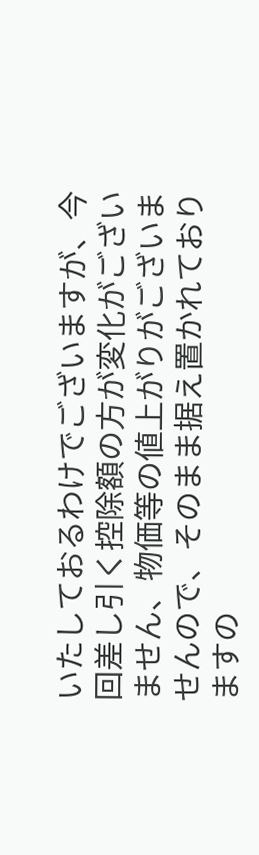いたしておるわけでございますが、今回差し引く控除額の方が変化がございません、物価等の値上がりがございませんので、そのまま据え置かれておりますの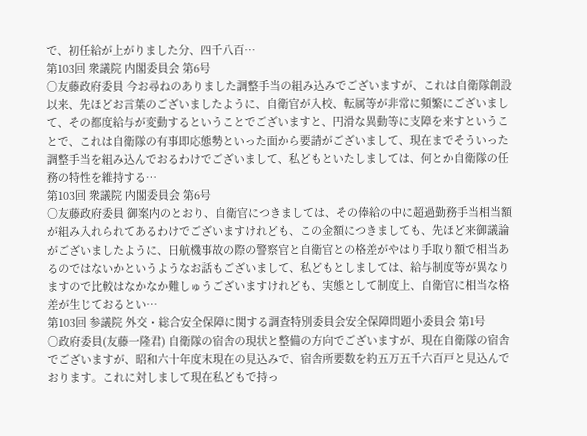で、初任給が上がりました分、四千八百…
第103回 衆議院 内閣委員会 第6号
○友藤政府委員 今お尋ねのありました調整手当の組み込みでございますが、これは自衛隊創設以来、先ほどお言葉のございましたように、自衛官が入校、転属等が非常に頻繁にございまして、その都度給与が変動するということでございますと、円滑な異動等に支障を来すということで、これは自衛隊の有事即応態勢といった面から要請がございまして、現在までそういった調整手当を組み込んでおるわけでございまして、私どもといたしましては、何とか自衛隊の任務の特性を維持する…
第103回 衆議院 内閣委員会 第6号
○友藤政府委員 御案内のとおり、自衛官につきましては、その俸給の中に超過勤務手当相当額が組み入れられてあるわけでございますけれども、この金額につきましても、先ほど来御議論がございましたように、日航機事故の際の警察官と自衛官との格差がやはり手取り額で相当あるのではないかというようなお話もございまして、私どもとしましては、給与制度等が異なりますので比較はなかなか難しゅうございますけれども、実態として制度上、自衛官に相当な格差が生じておるとい…
第103回 参議院 外交・総合安全保障に関する調査特別委員会安全保障問題小委員会 第1号
○政府委員(友藤一隆君) 自衛隊の宿舎の現状と整備の方向でございますが、現在自衛隊の宿舎でございますが、昭和六十年度末現在の見込みで、宿舎所要数を約五万五千六百戸と見込んでおります。これに対しまして現在私どもで持っ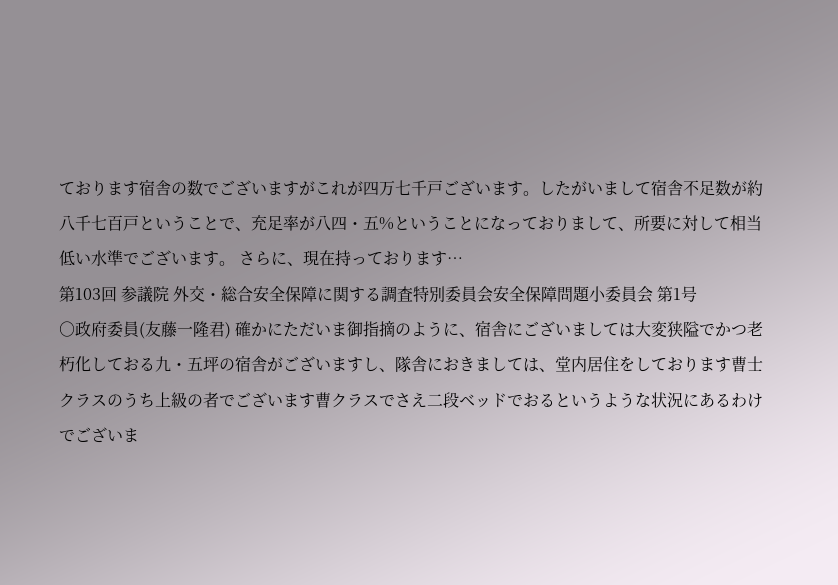ております宿舎の数でございますがこれが四万七千戸ございます。したがいまして宿舎不足数が約八千七百戸ということで、充足率が八四・五%ということになっておりまして、所要に対して相当低い水準でございます。 さらに、現在持っております…
第103回 参議院 外交・総合安全保障に関する調査特別委員会安全保障問題小委員会 第1号
○政府委員(友藤一隆君) 確かにただいま御指摘のように、宿舎にございましては大変狭隘でかつ老朽化しておる九・五坪の宿舎がございますし、隊舎におきましては、堂内居住をしております曹士クラスのうち上級の者でございます曹クラスでさえ二段ベッドでおるというような状況にあるわけでございま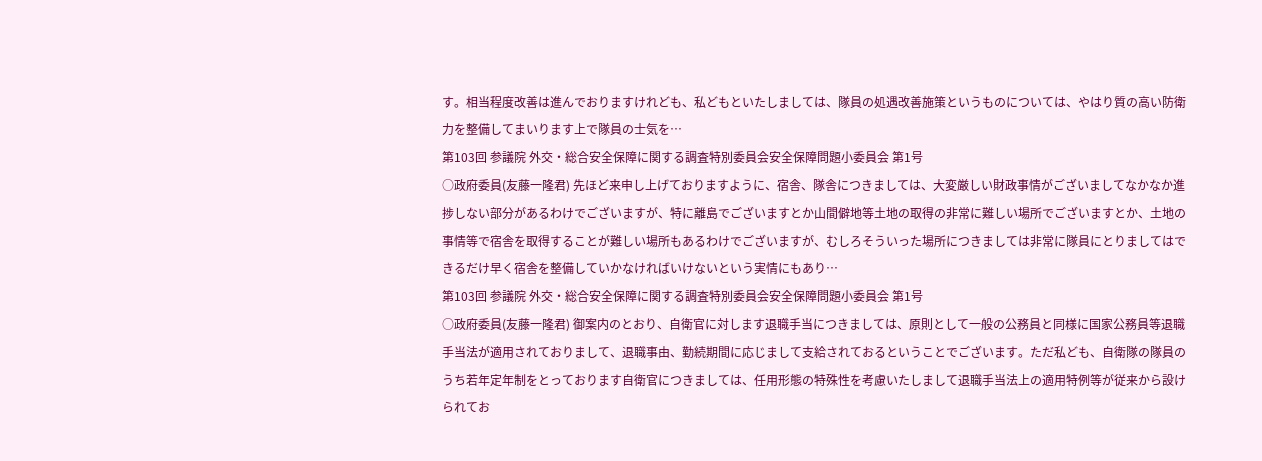す。相当程度改善は進んでおりますけれども、私どもといたしましては、隊員の処遇改善施策というものについては、やはり質の高い防衛力を整備してまいります上で隊員の士気を…
第103回 参議院 外交・総合安全保障に関する調査特別委員会安全保障問題小委員会 第1号
○政府委員(友藤一隆君) 先ほど来申し上げておりますように、宿舎、隊舎につきましては、大変厳しい財政事情がございましてなかなか進捗しない部分があるわけでございますが、特に離島でございますとか山間僻地等土地の取得の非常に難しい場所でございますとか、土地の事情等で宿舎を取得することが難しい場所もあるわけでございますが、むしろそういった場所につきましては非常に隊員にとりましてはできるだけ早く宿舎を整備していかなければいけないという実情にもあり…
第103回 参議院 外交・総合安全保障に関する調査特別委員会安全保障問題小委員会 第1号
○政府委員(友藤一隆君) 御案内のとおり、自衛官に対します退職手当につきましては、原則として一般の公務員と同様に国家公務員等退職手当法が適用されておりまして、退職事由、勤続期間に応じまして支給されておるということでございます。ただ私ども、自衛隊の隊員のうち若年定年制をとっております自衛官につきましては、任用形態の特殊性を考慮いたしまして退職手当法上の適用特例等が従来から設けられてお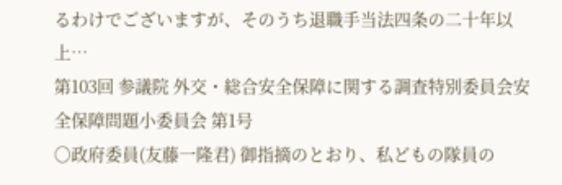るわけでございますが、そのうち退職手当法四条の二十年以上…
第103回 参議院 外交・総合安全保障に関する調査特別委員会安全保障問題小委員会 第1号
○政府委員(友藤一隆君) 御指摘のとおり、私どもの隊員の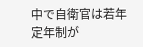中で自衛官は若年定年制が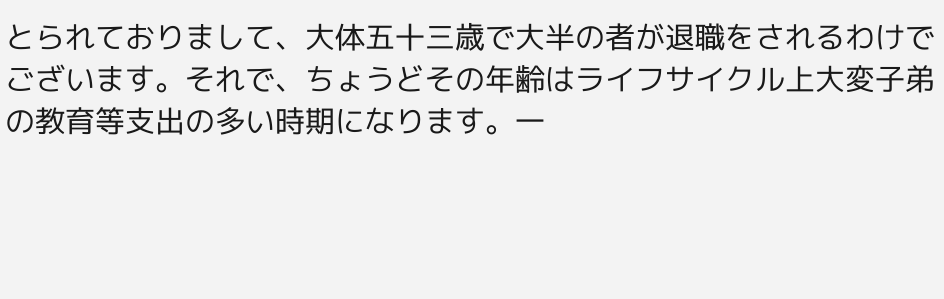とられておりまして、大体五十三歳で大半の者が退職をされるわけでございます。それで、ちょうどその年齢はライフサイクル上大変子弟の教育等支出の多い時期になります。一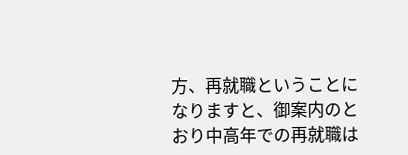方、再就職ということになりますと、御案内のとおり中高年での再就職は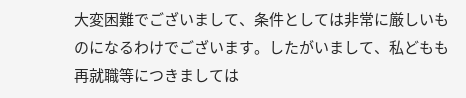大変困難でございまして、条件としては非常に厳しいものになるわけでございます。したがいまして、私どもも再就職等につきましては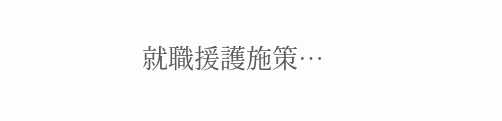就職援護施策…